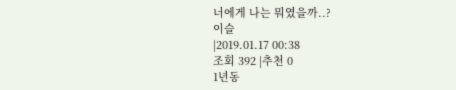너에게 나는 뭐였을까..?
이슬
|2019.01.17 00:38
조회 392 |추천 0
1년동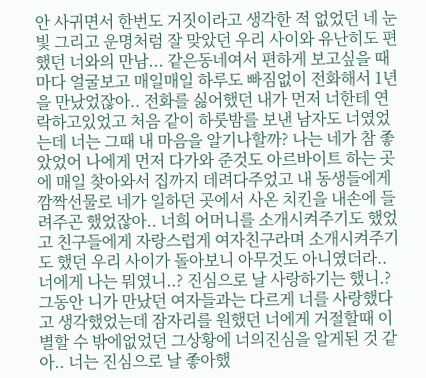안 사귀면서 한번도 거짓이라고 생각한 적 없었던 네 눈빛 그리고 운명처럼 잘 맞았던 우리 사이와 유난히도 편했던 너와의 만남... 같은동네여서 편하게 보고싶을 때마다 얼굴보고 매일매일 하루도 빠짐없이 전화해서 1년을 만났었잖아.. 전화를 싫어했던 내가 먼저 너한테 연락하고있었고 처음 같이 하룻밤를 보낸 남자도 너였었는데 너는 그때 내 마음을 알기나할까? 나는 네가 참 좋았었어 나에게 먼저 다가와 준것도 아르바이트 하는 곳에 매일 찾아와서 집까지 데려다주었고 내 동생들에게 깜짝선물로 네가 일하던 곳에서 사온 치킨을 내손에 들려주곤 했었잖아.. 너희 어머니를 소개시켜주기도 했었고 친구들에게 자랑스럽게 여자친구라며 소개시켜주기도 했던 우리 사이가 돌아보니 아무것도 아니였더라.. 너에게 나는 뭐였니..? 진심으로 날 사랑하기는 했니.? 그동안 니가 만났던 여자들과는 다르게 너를 사랑했다고 생각했었는데 잠자리를 원했던 너에게 거절할때 이별할 수 밖에없었던 그상황에 너의진심을 알게된 것 같아.. 너는 진심으로 날 좋아했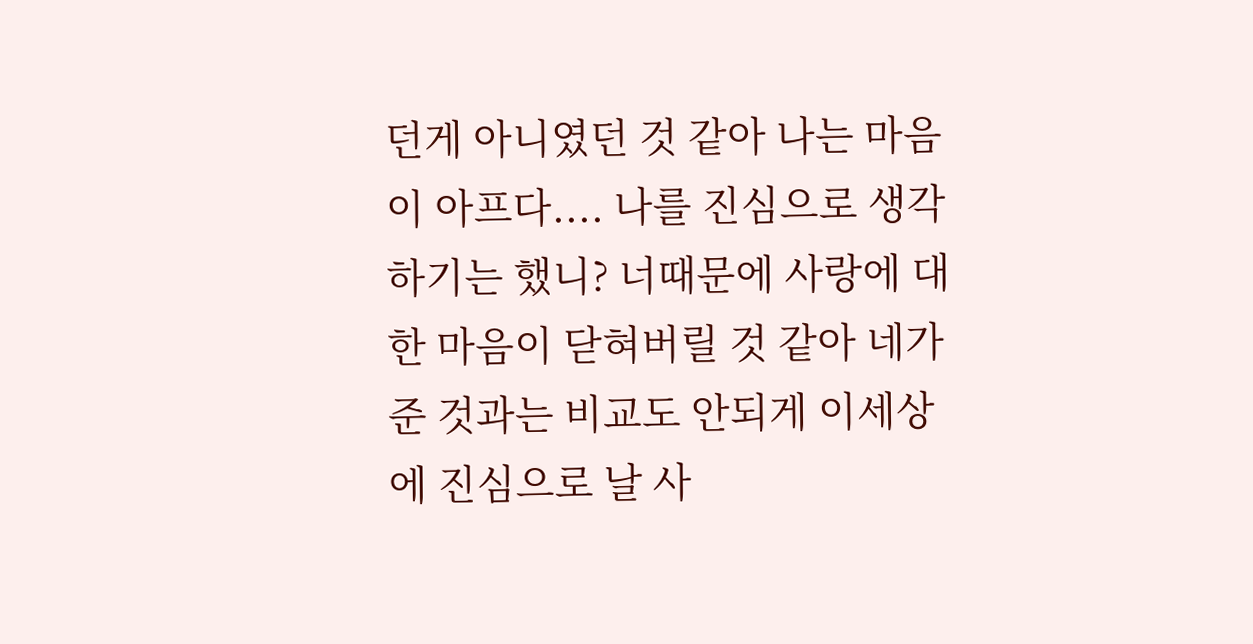던게 아니였던 것 같아 나는 마음이 아프다.... 나를 진심으로 생각하기는 했니? 너때문에 사랑에 대한 마음이 닫혀버릴 것 같아 네가 준 것과는 비교도 안되게 이세상에 진심으로 날 사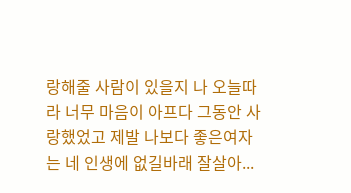랑해줄 사람이 있을지 나 오늘따라 너무 마음이 아프다 그동안 사랑했었고 제발 나보다 좋은여자는 네 인생에 없길바래 잘살아...